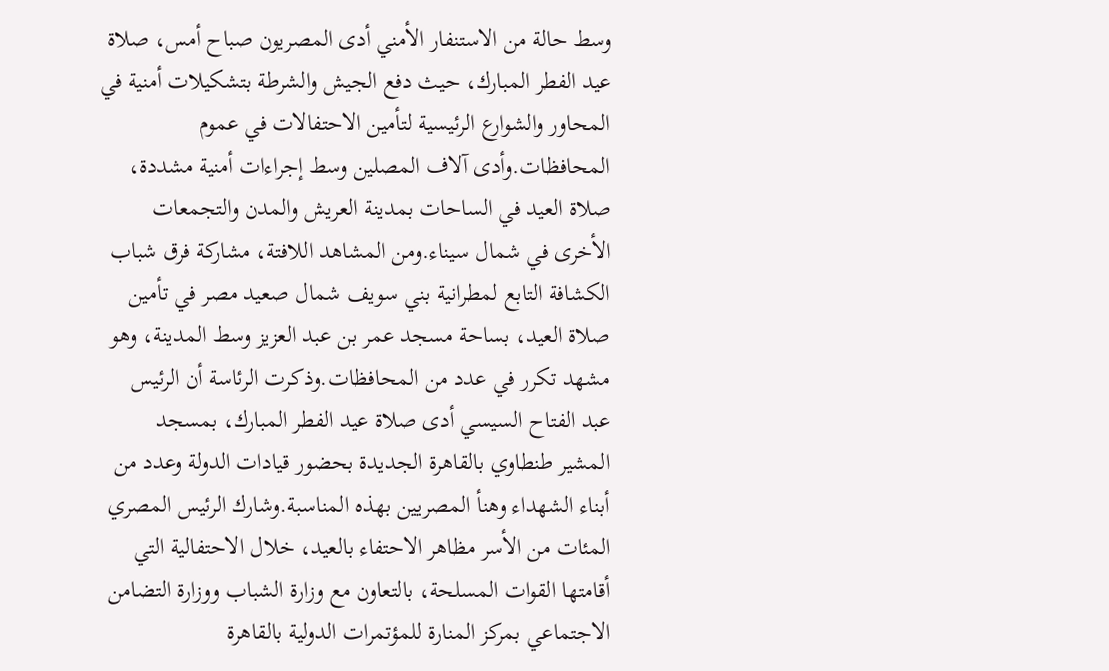وسط حالة من الاستنفار الأمني أدى المصريون صباح أمس، صلاة عيد الفطر المبارك، حيث دفع الجيش والشرطة بتشكيلات أمنية في المحاور والشوارع الرئيسية لتأمين الاحتفالات في عموم المحافظات.وأدى آلاف المصلين وسط إجراءات أمنية مشددة، صلاة العيد في الساحات بمدينة العريش والمدن والتجمعات الأخرى في شمال سيناء.ومن المشاهد اللافتة، مشاركة فرق شباب الكشافة التابع لمطرانية بني سويف شمال صعيد مصر في تأمين صلاة العيد، بساحة مسجد عمر بن عبد العزيز وسط المدينة، وهو مشهد تكرر في عدد من المحافظات.وذكرت الرئاسة أن الرئيس عبد الفتاح السيسي أدى صلاة عيد الفطر المبارك، بمسجد المشير طنطاوي بالقاهرة الجديدة بحضور قيادات الدولة وعدد من أبناء الشهداء وهنأ المصريين بهذه المناسبة.وشارك الرئيس المصري المئات من الأسر مظاهر الاحتفاء بالعيد، خلال الاحتفالية التي أقامتها القوات المسلحة، بالتعاون مع وزارة الشباب ووزارة التضامن الاجتماعي بمركز المنارة للمؤتمرات الدولية بالقاهرة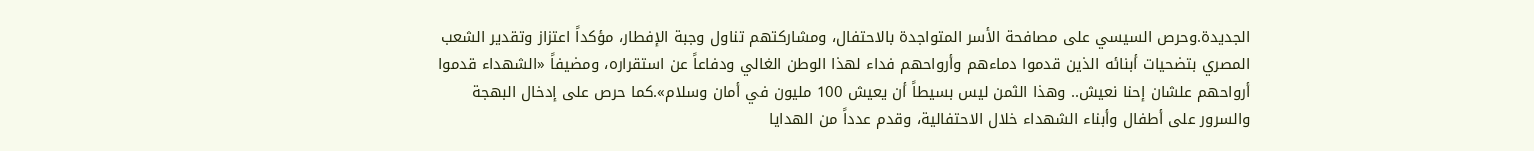الجديدة.وحرص السيسي على مصافحة الأسر المتواجدة بالاحتفال، ومشاركتهم تناول وجبة الإفطار، مؤكداً اعتزاز وتقدير الشعب المصري بتضحيات أبنائه الذين قدموا دماءهم وأرواحهم فداء لهذا الوطن الغالي ودفاعاً عن استقراره، ومضيفاً «الشهداء قدموا أرواحهم علشان إحنا نعيش.. وهذا الثمن ليس بسيطاً أن يعيش 100 مليون في أمان وسلام».كما حرص على إدخال البهجة والسرور على أطفال وأبناء الشهداء خلال الاحتفالية، وقدم عدداً من الهدايا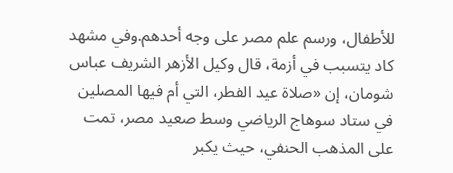للأطفال، ورسم علم مصر على وجه أحدهم.وفي مشهد كاد يتسبب في أزمة، قال وكيل الأزهر الشريف عباس شومان، إن «صلاة عيد الفطر، التي أم فيها المصلين في ستاد سوهاج الرياضي وسط صعيد مصر، تمت على المذهب الحنفي، حيث يكبر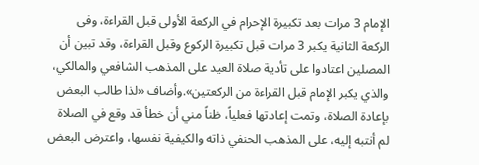الإمام 3 مرات بعد تكبيرة الإحرام في الركعة الأولى قبل القراءة، وفى الركعة الثانية يكبر 3 مرات قبل تكبيرة الركوع وقبل القراءة، وقد تبين أن المصلين اعتادوا على تأدية صلاة العيد على المذهب الشافعي والمالكي، والذي يكبر الإمام قبل القراءة من الركعتين».وأضاف «لذا طالب البعض بإعادة الصلاة، وتمت إعادتها فعلياً، ظناً مني أن خطأ قد وقع في الصلاة لم أنتبه إليه، على المذهب الحنفي ذاته والكيفية نفسها، واعترض البعض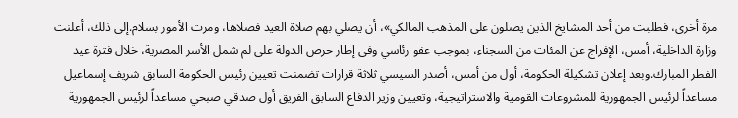مرة أخرى، فطلبت من أحد المشايخ الذين يصلون على المذهب المالكي»، أن يصلي بهم صلاة العيد فصلاها، ومرت الأمور بسلام.إلى ذلك، أعلنت وزارة الداخلية، أمس، الإفراج عن المئات من السجناء، بموجب عفو رئاسي وفى إطار حرص الدولة على لم شمل الأسر المصرية، خلال فترة عيد الفطر المبارك.وبعد إعلان تشكيلة الحكومة، أول من أمس، أصدر السيسي ثلاثة قرارات تضمنت تعيين رئيس الحكومة السابق شريف إسماعيل مساعداً لرئيس الجمهورية للمشروعات القومية والاستراتيجية، وتعيين وزير الدفاع السابق الفريق أول صدقي صبحي مساعداً لرئيس الجمهورية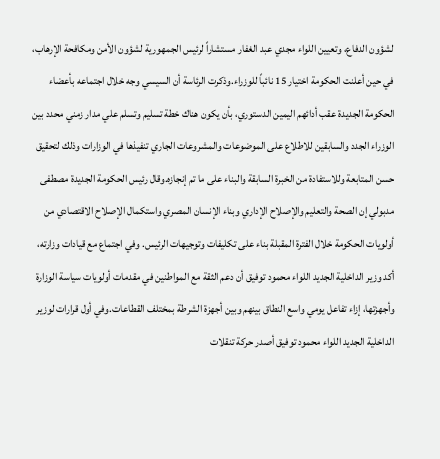لشؤون الدفاع، وتعيين اللواء مجدي عبد الغفار مستشاراً لرئيس الجمهورية لشؤون الأمن ومكافحة الإرهاب، في حين أعلنت الحكومة اختيار 15 نائباً للوزراء.وذكرت الرئاسة أن السيسي وجه خلال اجتماعه بأعضاء الحكومة الجديدة عقب أدائهم اليمين الدستوري، بأن يكون هناك خطة تسليم وتسلم علي مدار زمني محدد بين الوزراء الجدد والسابقين للاطلاع على الموضوعات والمشروعات الجاري تنفيذها في الوزارات وذلك لتحقيق حسن المتابعة وللاستفادة من الخبرة السابقة والبناء على ما تم إنجازه.وقال رئيس الحكومة الجديدة مصطفى مدبولي إن الصحة والتعليم والإصلاح الإداري وبناء الإنسان المصري واستكمال الإصلاح الاقتصادي من أولويات الحكومة خلال الفترة المقبلة بناء على تكليفات وتوجيهات الرئيس. وفي اجتماع مع قيادات وزارته، أكد وزير الداخلية الجديد اللواء محمود توفيق أن دعم الثقة مع المواطنين في مقدمات أولويات سياسة الوزارة وأجهزتها، إزاء تفاعل يومي واسع النطاق بينهم وبين أجهزة الشرطة بمختلف القطاعات.وفي أول قرارات لوزير الداخلية الجديد اللواء محمود توفيق أصدر حركة تنقلات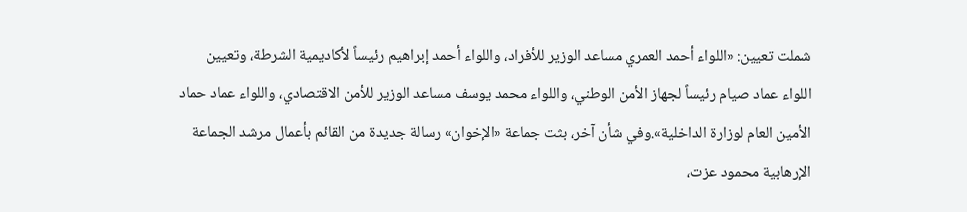شملت تعيين: «اللواء أحمد العمري مساعد الوزير للأفراد، واللواء أحمد إبراهيم رئيساً لأكاديمية الشرطة، وتعيين اللواء عماد صيام رئيساً لجهاز الأمن الوطني، واللواء محمد يوسف مساعد الوزير للأمن الاقتصادي، واللواء عماد حماد الأمين العام لوزارة الداخلية».وفي شأن آخر، بثت جماعة «الإخوان» رسالة جديدة من القائم بأعمال مرشد الجماعة الإرهابية محمود عزت،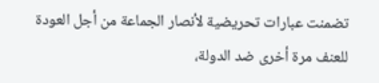تضمنت عبارات تحريضية لأنصار الجماعة من أجل العودة للعنف مرة أخرى ضد الدولة،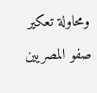ومحاولة تعكير صفو المصريين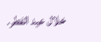خلال عيد الفطر.